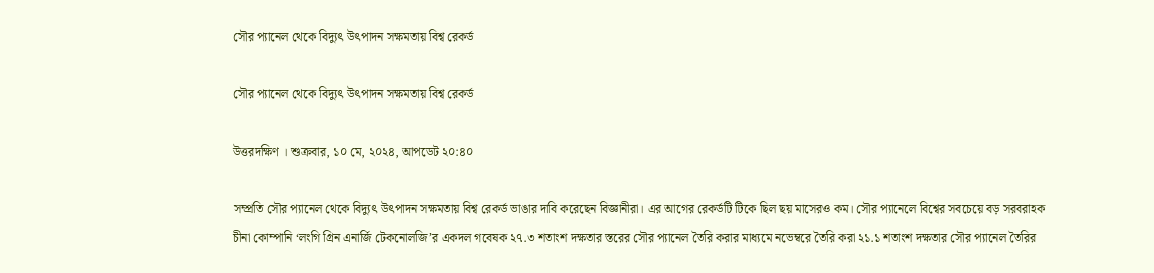সৌর প্যানেল থেকে বিদ্যুৎ উৎপাদন সক্ষমতায় বিশ্ব রেকর্ড

সৌর প্যানেল থেকে বিদ্যুৎ উৎপাদন সক্ষমতায় বিশ্ব রেকর্ড

উত্তরদক্ষিণ । শুক্রবার, ১০ মে, ২০২৪, আপডেট ২০:৪০

সম্প্রতি সৌর প্যানেল থেকে বিদ্যুৎ উৎপাদন সক্ষমতায় বিশ্ব রেকর্ড ভাঙার দাবি করেছেন বিজ্ঞানীরা। এর আগের রেকর্ডটি টিকে ছিল ছয় মাসেরও কম। সৌর প্যানেলে বিশ্বের সবচেয়ে বড় সরবরাহক চীনা কোম্পানি ‘লংগি গ্রিন এনার্জি টেকনোলজি’র একদল গবেষক ২৭.৩ শতাংশ দক্ষতার স্তরের সৌর প্যানেল তৈরি করার মাধ্যমে নভেম্বরে তৈরি করা ২১.১ শতাংশ দক্ষতার সৌর প্যানেল তৈরির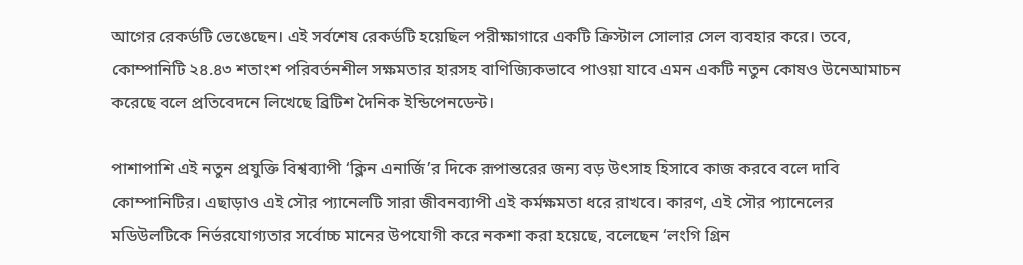আগের রেকর্ডটি ভেঙেছেন। এই সর্বশেষ রেকর্ডটি হয়েছিল পরীক্ষাগারে একটি ক্রিস্টাল সোলার সেল ব্যবহার করে। তবে, কোম্পানিটি ২৪.৪৩ শতাংশ পরিবর্তনশীল সক্ষমতার হারসহ বাণিজ্যিকভাবে পাওয়া যাবে এমন একটি নতুন কোষও উনেআমাচন করেছে বলে প্রতিবেদনে লিখেছে ব্রিটিশ দৈনিক ইন্ডিপেনডেন্ট।

পাশাপাশি এই নতুন প্রযুক্তি বিশ্বব্যাপী ‘ক্লিন এনার্জি’র দিকে রূপান্তরের জন্য বড় উৎসাহ হিসাবে কাজ করবে বলে দাবি কোম্পানিটির। এছাড়াও এই সৌর প্যানেলটি সারা জীবনব্যাপী এই কর্মক্ষমতা ধরে রাখবে। কারণ, এই সৌর প্যানেলের মডিউলটিকে নির্ভরযোগ্যতার সর্বোচ্চ মানের উপযোগী করে নকশা করা হয়েছে, বলেছেন ‘লংগি গ্রিন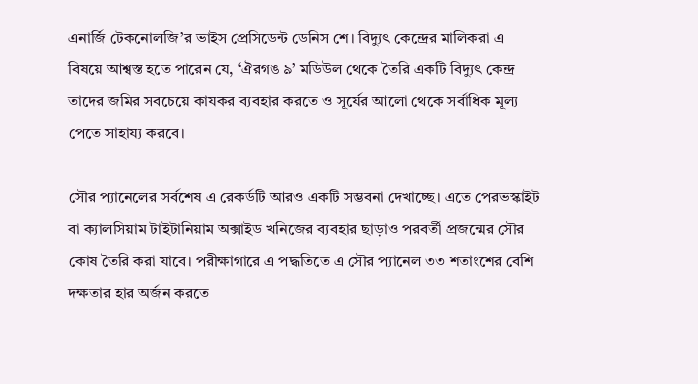এনার্জি টেকনোলজি’র ভাইস প্রেসিডেন্ট ডেনিস শে। বিদ্যুৎ কেন্দ্রের মালিকরা এ বিষয়ে আশ্বস্ত হতে পারেন যে, ‘ঐরগঙ ৯’ মডিউল থেকে তৈরি একটি বিদ্যুৎ কেন্দ্র তাদের জমির সবচেয়ে কাযকর ব্যবহার করতে ও সূর্যের আলো থেকে সর্বাধিক মূল্য পেতে সাহায্য করবে।

সৌর প্যানেলের সর্বশেষ এ রেকর্ডটি আরও একটি সম্ভবনা দেখাচ্ছে। এতে পেরভস্কাইট বা ক্যালসিয়াম টাইটানিয়াম অক্সাইড খনিজের ব্যবহার ছাড়াও পরবর্তী প্রজন্মের সৌর কোষ তৈরি করা যাবে। পরীক্ষাগারে এ পদ্ধতিতে এ সৌর প্যানেল ৩৩ শতাংশের বেশি দক্ষতার হার অর্জন করতে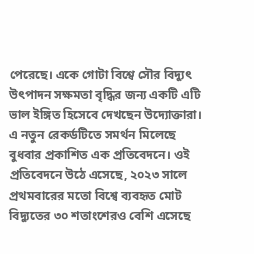পেরেছে। একে গোটা বিশ্বে সৌর বিদ্যুৎ উৎপাদন সক্ষমতা বৃদ্ধির জন্য একটি এটি ভাল ইঙ্গিত হিসেবে দেখছেন উদ্যোক্তারা। এ নতুন রেকর্ডটিতে সমর্থন মিলেছে বুধবার প্রকাশিত এক প্রতিবেদনে। ওই প্রতিবেদনে উঠে এসেছে, ২০২৩ সালে প্রথমবারের মতো বিশ্বে ব্যবহৃত মোট বিদ্যুতের ৩০ শতাংশেরও বেশি এসেছে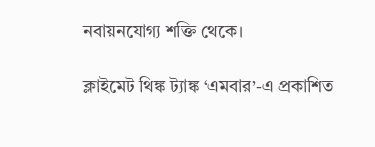নবায়নযোগ্য শক্তি থেকে।

ক্লাইমেট থিঙ্ক ট্যাঙ্ক ‘এমবার’-এ প্রকাশিত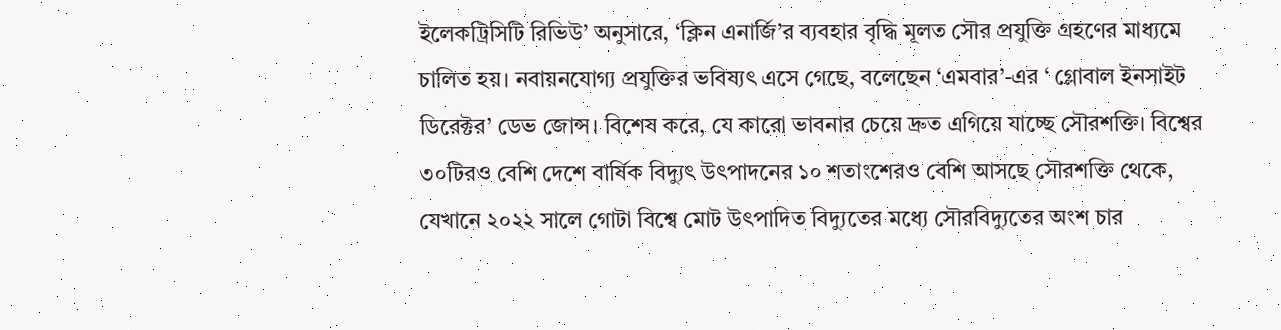ইলেকট্রিসিটি রিভিউ’ অনুসারে, ‘ক্লিন এনার্জি’র ব্যবহার বৃদ্ধি মূলত সৌর প্রযুক্তি গ্রহণের মাধ্যমে চালিত হয়। নবায়নযোগ্য প্রযুক্তির ভবিষ্যৎ এসে গেছে, বলেছেন ‘এমবার’-এর ‘ গ্লোবাল ইনসাইট ডিরেক্টর’ ডেভ জোন্স। বিশেষ করে, যে কারো ভাবনার চেয়ে দ্রুত এগিয়ে যাচ্ছে সৌরশক্তি। বিশ্বের ৩০টিরও বেশি দেশে বার্ষিক বিদ্যুৎ উৎপাদনের ১০ শতাংশেরও বেশি আসছে সৌরশক্তি থেকে, যেখানে ২০২২ সালে গোটা বিশ্বে মোট উৎপাদিত বিদ্যুতের মধ্যে সৌরবিদ্যুতের অংশ চার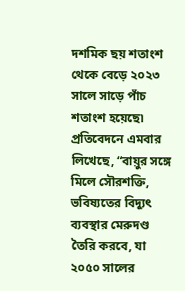দশমিক ছয় শতাংশ থেকে বেড়ে ২০২৩ সালে সাড়ে পাঁচ শতাংশ হয়েছে৷ প্রতিবেদনে এমবার লিখেছে, “বায়ুর সঙ্গে মিলে সৌরশক্তি, ভবিষ্যতের বিদ্যুৎ ব্যবস্থার মেরুদণ্ড তৈরি করবে, যা ২০৫০ সালের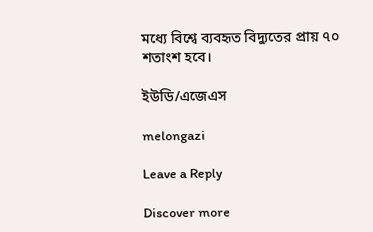মধ্যে বিশ্বে ব্যবহৃত বিদ্যুতের প্রায় ৭০ শতাংশ হবে।

ইউডি/এজেএস

melongazi

Leave a Reply

Discover more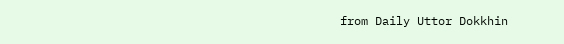from Daily Uttor Dokkhin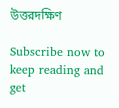উত্তরদক্ষিণ

Subscribe now to keep reading and get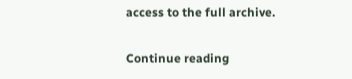access to the full archive.

Continue reading